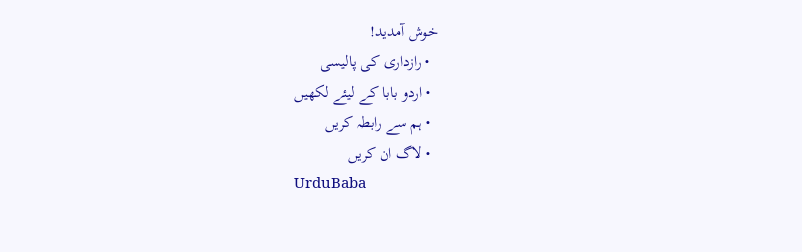خوش آمدید!
  • رازداری کی پالیسی
  • اردو بابا کے لیئے لکھیں
  • ہم سے رابطہ کریں
  • لاگ ان کریں
UrduBaba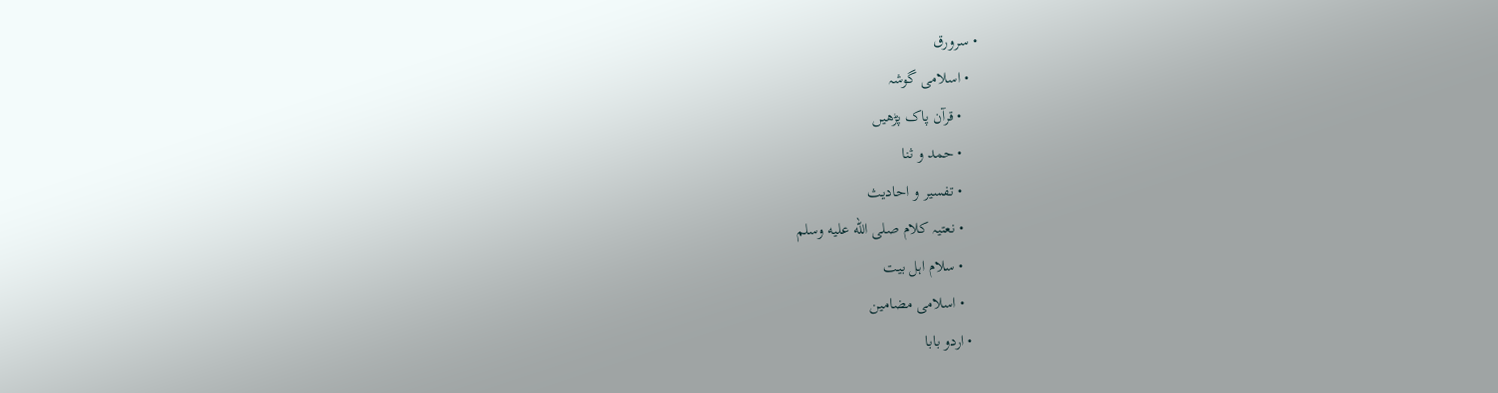• سرورق
  • اسلامی گوشہ
    • قرآن پاک پڑھیں
    • حمد و ثنا
    • تفسیر و احادیث
    • نعتیہ کلام صلى الله عليه وسلم
    • سلام اہل بیت
    • اسلامی مضامین
  • اردو بابا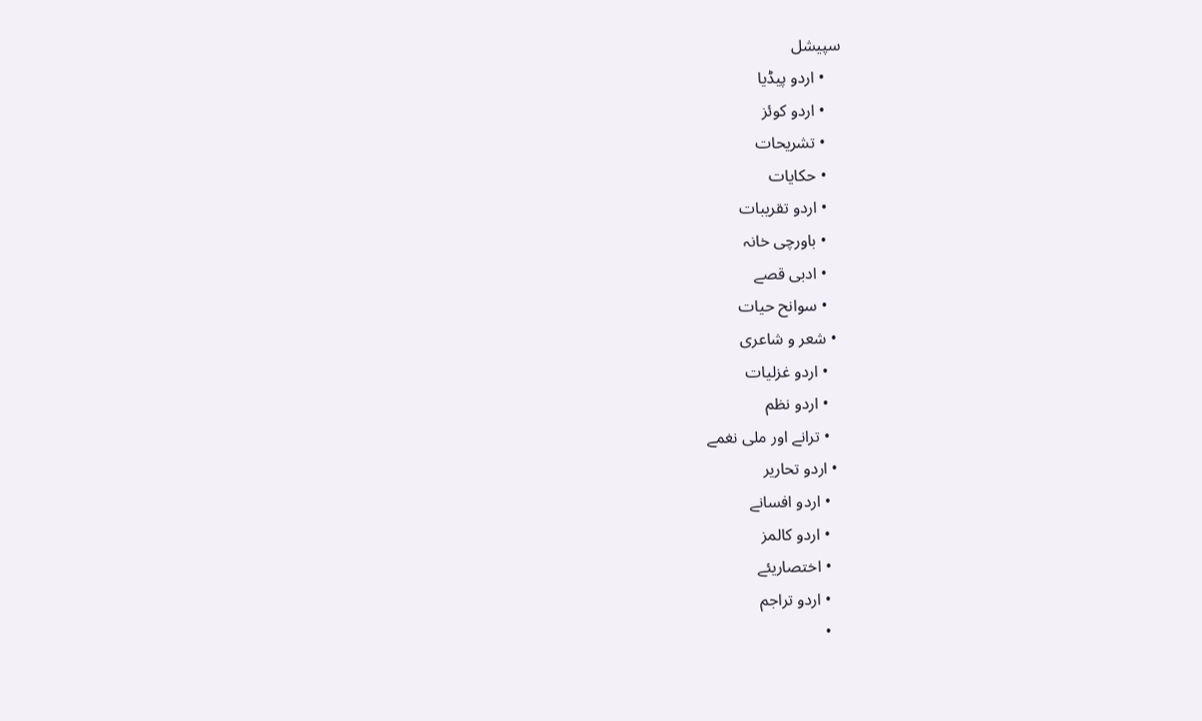سپیشل
    • اردو پیڈیا
    • اردو کوئز
    • تشریحات
    • حکایات
    • اردو تقریبات
    • باورچی خانہ
    • ادبی قصے
    • سوانح حیات
  • شعر و شاعری
    • اردو غزلیات
    • اردو نظم
    • ترانے اور ملی نغمے
  • اردو تحاریر
    • اردو افسانے
    • اردو کالمز
    • اختصاریئے
    • اردو تراجم
    •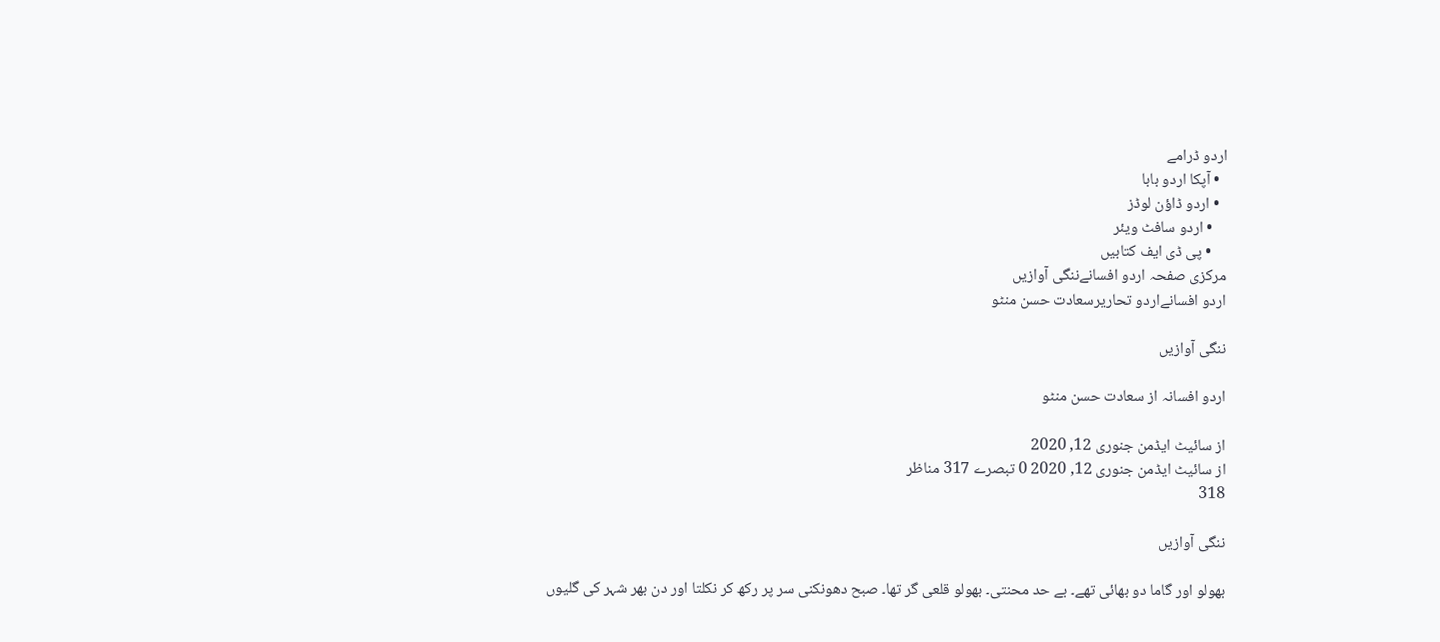اردو ڈرامے
  • آپکا اردو بابا
  • اردو ڈاؤن لوڈز
    • اردو سافٹ ویئر
    • پی ڈی ایف کتابیں
مرکزی صفحہ اردو افسانےننگی آوازیں
اردو افسانےاردو تحاریرسعادت حسن منٹو

ننگی آوازیں

اردو افسانہ از سعادت حسن منٹو

از سائیٹ ایڈمن جنوری 12, 2020
از سائیٹ ایڈمن جنوری 12, 2020 0 تبصرے 317 مناظر
318

ننگی آوازیں

بھولو اور گاما دو بھائی تھے۔ بے حد محنتی۔ بھولو قلعی گر تھا۔ صبح دھونکنی سر پر رکھ کر نکلتا اور دن بھر شہر کی گلیوں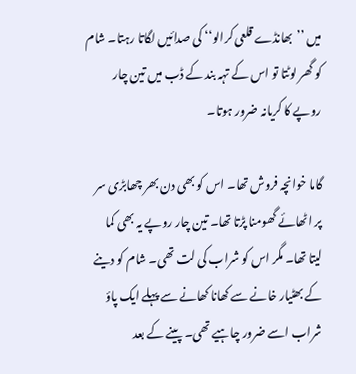میں ’’بھانڈے قلعی کرالو‘‘ کی صدائیں لگاتا رہتا۔ شام کو گھر لوٹتا تو اس کے تہہ بند کے ڈب میں تین چار روپے کا کریانہ ضرور ہوتا۔

گاما خوانچہ فروش تھا۔ اس کو بھی دن بھر چھابڑی سر پر اٹھائے گھومنا پڑتا تھا۔ تین چار روپے یہ بھی کما لیتا تھا۔ مگر اس کو شراب کی لت تھی۔ شام کو دینے کے بھٹیار خانے سے کھانا کھانے سے پہلے ایک پاؤ شراب اسے ضرور چاہیے تھی۔ پینے کے بعد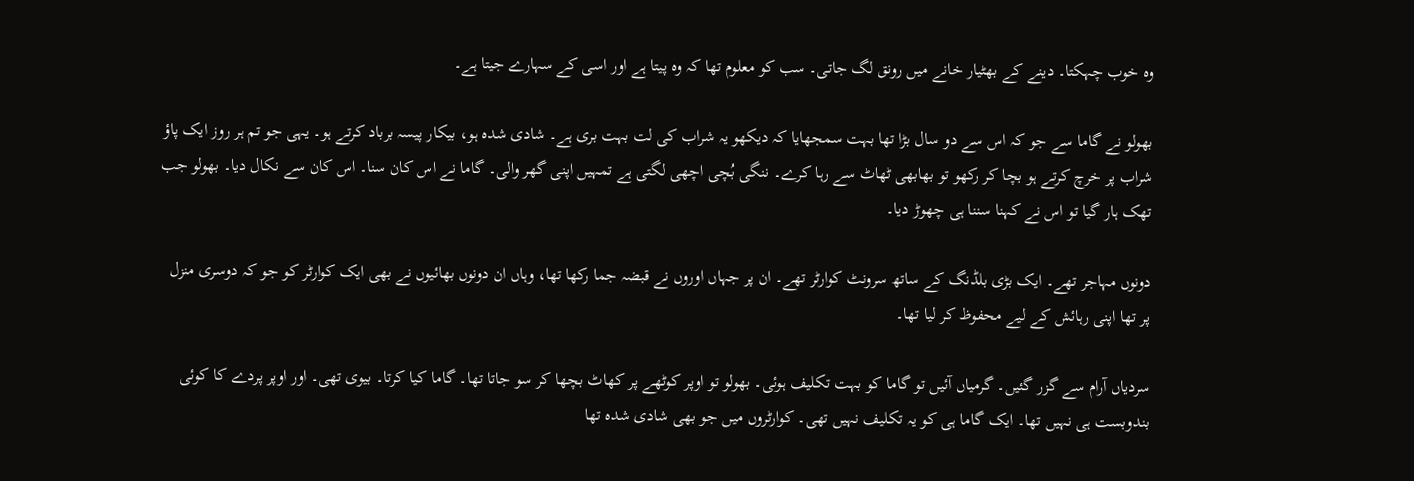وہ خوب چہکتا۔ دینے کے بھٹیار خانے میں رونق لگ جاتی۔ سب کو معلوم تھا کہ وہ پیتا ہے اور اسی کے سہارے جیتا ہے۔

بھولو نے گاما سے جو کہ اس سے دو سال بڑا تھا بہت سمجھایا کہ دیکھو یہ شراب کی لت بہت بری ہے۔ شادی شدہ ہو، بیکار پیسہ برباد کرتے ہو۔ یہی جو تم ہر روز ایک پاؤ شراب پر خرچ کرتے ہو بچا کر رکھو تو بھابھی ٹھاٹ سے رہا کرے۔ ننگی بُچی اچھی لگتی ہے تمہیں اپنی گھر والی۔ گاما نے اس کان سنا۔ اس کان سے نکال دیا۔ بھولو جب تھک ہار گیا تو اس نے کہنا سننا ہی چھوڑ دیا۔

دونوں مہاجر تھے۔ ایک بڑی بلڈنگ کے ساتھ سرونٹ کوارٹر تھے۔ ان پر جہاں اوروں نے قبضہ جما رکھا تھا، وہاں ان دونوں بھائیوں نے بھی ایک کوارٹر کو جو کہ دوسری منزل پر تھا اپنی رہائش کے لیے محفوظ کر لیا تھا۔

سردیاں آرام سے گزر گئیں۔ گرمیاں آئیں تو گاما کو بہت تکلیف ہوئی۔ بھولو تو اوپر کوٹھے پر کھاٹ بچھا کر سو جاتا تھا۔ گاما کیا کرتا۔ بیوی تھی۔ اور اوپر پردے کا کوئی بندوبست ہی نہیں تھا۔ ایک گاما ہی کو یہ تکلیف نہیں تھی۔ کوارٹروں میں جو بھی شادی شدہ تھا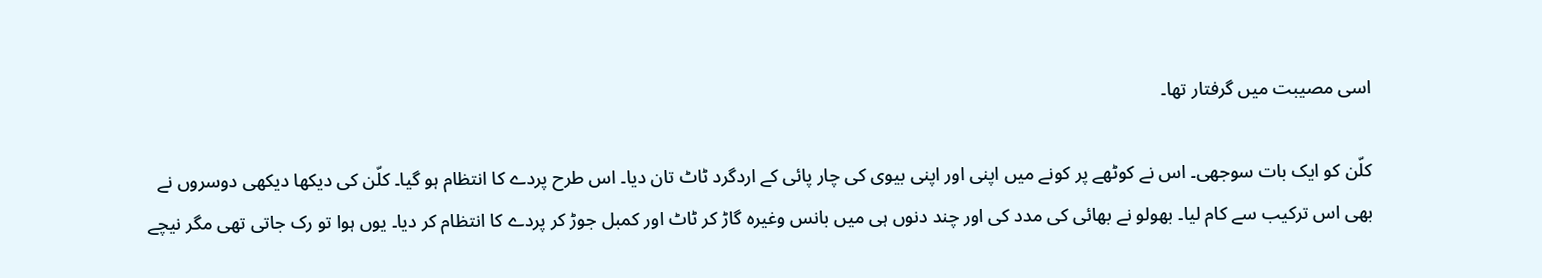اسی مصیبت میں گرفتار تھا۔

کلّن کو ایک بات سوجھی۔ اس نے کوٹھے پر کونے میں اپنی اور اپنی بیوی کی چار پائی کے اردگرد ٹاٹ تان دیا۔ اس طرح پردے کا انتظام ہو گیا۔ کلّن کی دیکھا دیکھی دوسروں نے بھی اس ترکیب سے کام لیا۔ بھولو نے بھائی کی مدد کی اور چند دنوں ہی میں بانس وغیرہ گاڑ کر ٹاٹ اور کمبل جوڑ کر پردے کا انتظام کر دیا۔ یوں ہوا تو رک جاتی تھی مگر نیچے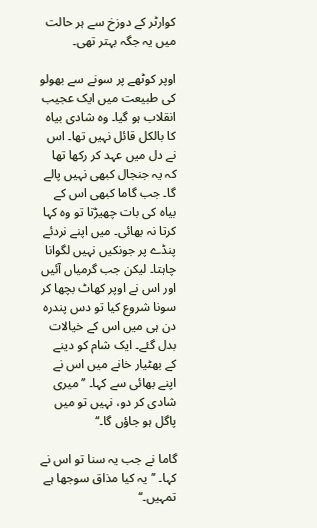کوارٹر کے دوزخ سے ہر حالت میں یہ جگہ بہتر تھی۔

اوپر کوٹھے پر سونے سے بھولو کی طبیعت میں ایک عجیب انقلاب ہو گیا۔ وہ شادی بیاہ کا بالکل قائل نہیں تھا۔ اس نے دل میں عہد کر رکھا تھا کہ یہ جنجال کبھی نہیں پالے گا۔ جب گاما کبھی اس کے بیاہ کی بات چھیڑتا تو وہ کہا کرتا نہ بھائی۔ میں اپنے نردئے پنڈے پر جونکیں نہیں لگوانا چاہتا۔ لیکن جب گرمیاں آئیں اور اس نے اوپر کھاٹ بچھا کر سونا شروع کیا تو دس پندرہ دن ہی میں اس کے خیالات بدل گئے۔ ایک شام کو دینے کے بھٹیار خانے میں اس نے اپنے بھائی سے کہا۔ ’’میری شادی کر دو، نہیں تو میں پاگل ہو جاؤں گا۔‘‘

گاما نے جب یہ سنا تو اس نے کہا۔ ’’یہ کیا مذاق سوجھا ہے تمہیں۔‘‘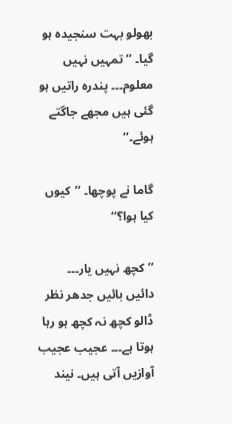بھولو بہت سنجیدہ ہو گیا۔ ’’تمہیں نہیں معلوم۔۔۔ پندرہ راتیں ہو گئی ہیں مجھے جاگتے ہوئے۔‘‘

گاما نے پوچھا۔ ’’کیوں کیا ہوا؟‘‘

’’کچھ نہیں یار۔۔۔ دائیں بائیں جدھر نظر ڈالو کچھ نہ کچھ ہو رہا ہوتا ہے۔۔۔ عجیب عجیب آوازیں آتی ہیں۔ نیند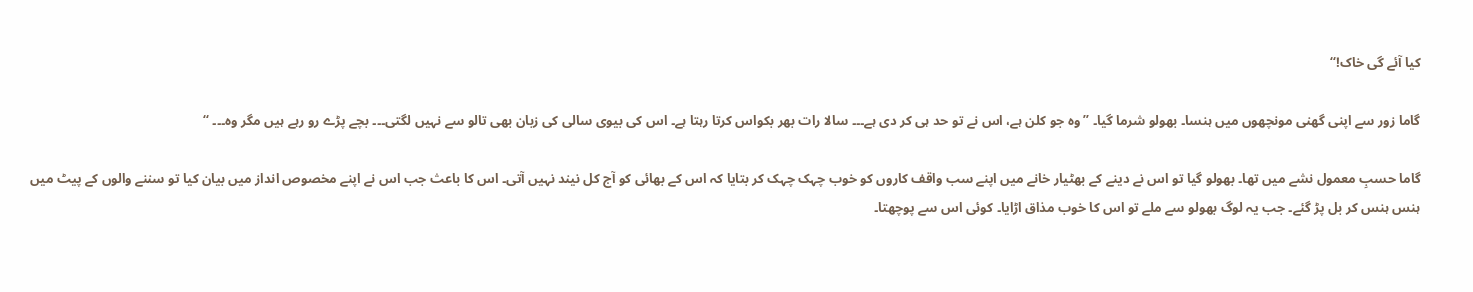کیا آئے گی خاک!‘‘

گاما زور سے اپنی گھنی مونچھوں میں ہنسا۔ بھولو شرما گیا۔ ’’وہ جو کلن ہے، اس نے تو حد ہی کر دی ہے۔۔۔ سالا رات بھر بکواس کرتا رہتا ہے۔ اس کی بیوی سالی کی زبان بھی تالو سے نہیں لگتی۔۔۔ بچے پڑے رو رہے ہیں مگر وہ۔۔۔ ‘‘

گاما حسبِ معمول نشے میں تھا۔ بھولو گیا تو اس نے دینے کے بھٹیار خانے میں اپنے سب واقف کاروں کو خوب چہک چہک کر بتایا کہ اس کے بھائی کو آج کل نیند نہیں آتی۔ اس کا باعث جب اس نے اپنے مخصوص انداز میں بیان کیا تو سننے والوں کے پیٹ میں ہنس ہنس کر بل پڑ گئے۔ جب یہ لوگ بھولو سے ملے تو اس کا خوب مذاق اڑایا۔ کوئی اس سے پوچھتا۔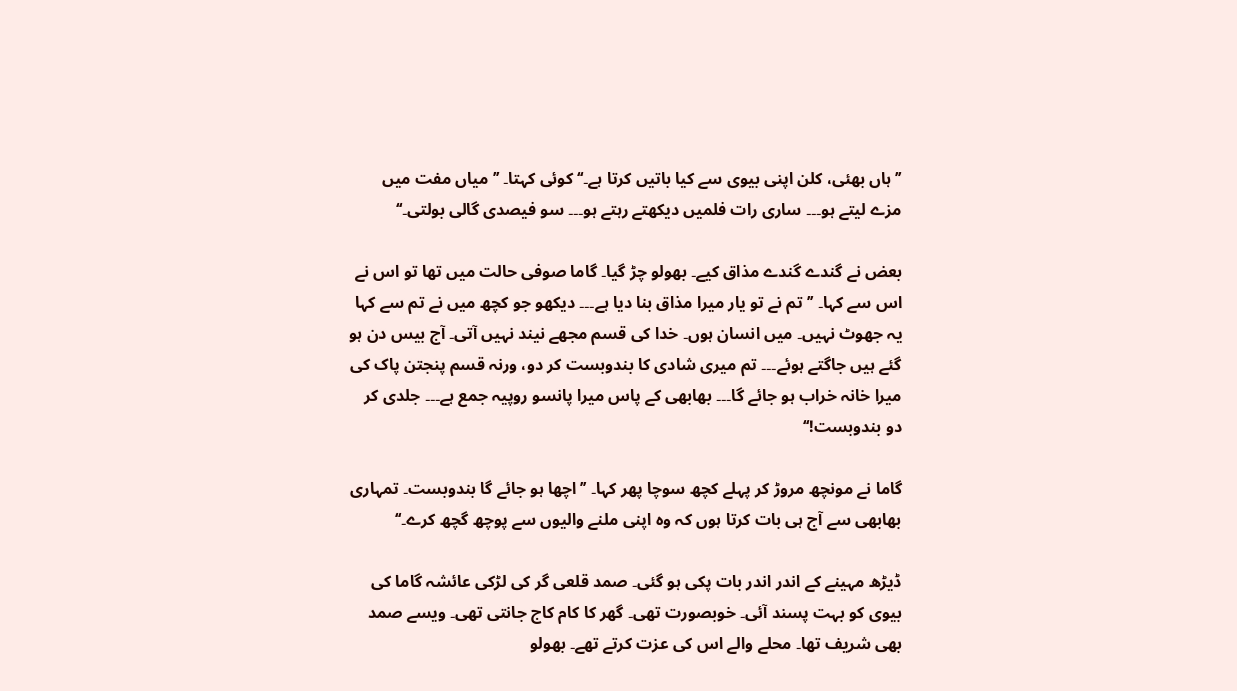’’ہاں بھئی، کلن اپنی بیوی سے کیا باتیں کرتا ہے۔‘‘ کوئی کہتا۔ ’’میاں مفت میں مزے لیتے ہو۔۔۔ ساری رات فلمیں دیکھتے رہتے ہو۔۔۔ سو فیصدی گالی بولتی۔‘‘

بعض نے گندے گندے مذاق کیے۔ بھولو چڑ گیا۔ گاما صوفی حالت میں تھا تو اس نے اس سے کہا۔ ’’تم نے تو یار میرا مذاق بنا دیا ہے۔۔۔ دیکھو جو کچھ میں نے تم سے کہا یہ جھوٹ نہیں۔ میں انسان ہوں۔ خدا کی قسم مجھے نیند نہیں آتی۔ آج بیس دن ہو گئے ہیں جاگتے ہوئے۔۔۔ تم میری شادی کا بندوبست کر دو، ورنہ قسم پنجتن پاک کی میرا خانہ خراب ہو جائے گا۔۔۔ بھابھی کے پاس میرا پانسو روپیہ جمع ہے۔۔۔ جلدی کر دو بندوبست!‘‘

گاما نے مونچھ مروڑ کر پہلے کچھ سوچا پھر کہا۔ ’’اچھا ہو جائے گا بندوبست۔ تمہاری بھابھی سے آج ہی بات کرتا ہوں کہ وہ اپنی ملنے والیوں سے پوچھ گچھ کرے۔‘‘

ڈیڑھ مہینے کے اندر اندر بات پکی ہو گئی۔ صمد قلعی گر کی لڑکی عائشہ گاما کی بیوی کو بہت پسند آئی۔ خوبصورت تھی۔ گھر کا کام کاج جانتی تھی۔ ویسے صمد بھی شریف تھا۔ محلے والے اس کی عزت کرتے تھے۔ بھولو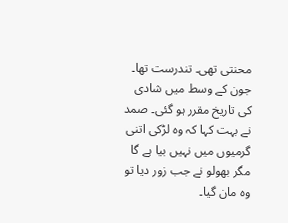محنتی تھی۔ تندرست تھا۔ جون کے وسط میں شادی کی تاریخ مقرر ہو گئی۔ صمد نے بہت کہا کہ وہ لڑکی اتنی گرمیوں میں نہیں بیا ہے گا مگر بھولو نے جب زور دیا تو وہ مان گیا۔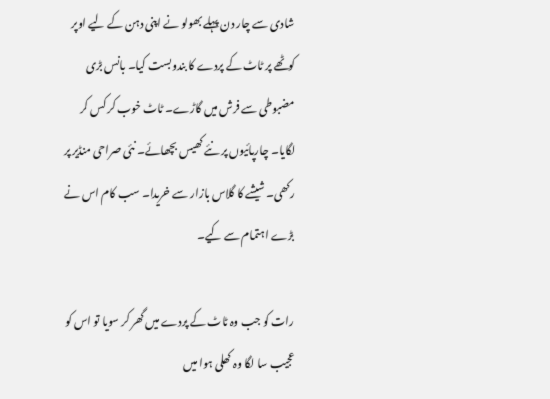شادی سے چار دن پہلے بھولو نے اپنی دہن کے لیے اوپر کوٹھے پر ٹاٹ کے پردے کا بندوبست کیا۔ بانس بڑی مضبوطی سے فرش میں گاڑے۔ ٹاٹ خوب کر کس کر لگایا۔ چارپائیوں پر نئے کھیس بچھائے۔ نئی صراحی منڈیر پر رکھی۔ شیشے کا گلاس بازار سے خریدا۔ سب کام اس نے بڑے اہتمام سے کیے۔

رات کو جب وہ ٹاٹ کے پردے میں گھر کر سویا تو اس کو عجیب سا لگا وہ کھلی ہوا میں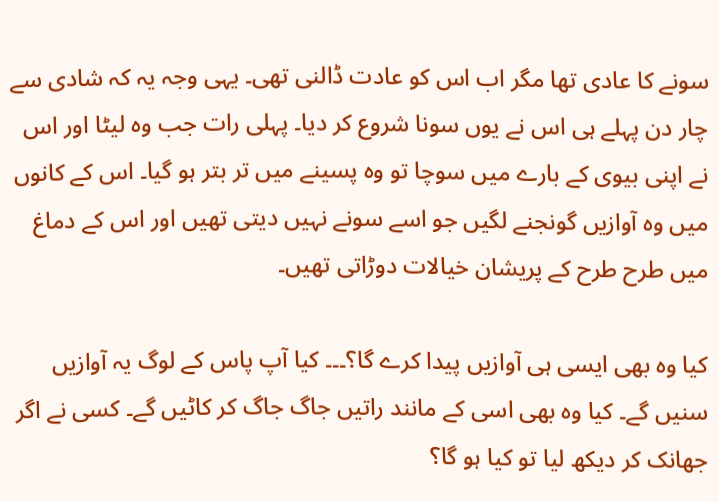سونے کا عادی تھا مگر اب اس کو عادت ڈالنی تھی۔ یہی وجہ یہ کہ شادی سے چار دن پہلے ہی اس نے یوں سونا شروع کر دیا۔ پہلی رات جب وہ لیٹا اور اس نے اپنی بیوی کے بارے میں سوچا تو وہ پسینے میں تر بتر ہو گیا۔ اس کے کانوں میں وہ آوازیں گونجنے لگیں جو اسے سونے نہیں دیتی تھیں اور اس کے دماغ میں طرح طرح کے پریشان خیالات دوڑاتی تھیں۔

کیا وہ بھی ایسی ہی آوازیں پیدا کرے گا؟۔۔۔ کیا آپ پاس کے لوگ یہ آوازیں سنیں گے۔ کیا وہ بھی اسی کے مانند راتیں جاگ جاگ کر کاٹیں گے۔ کسی نے اگر جھانک کر دیکھ لیا تو کیا ہو گا؟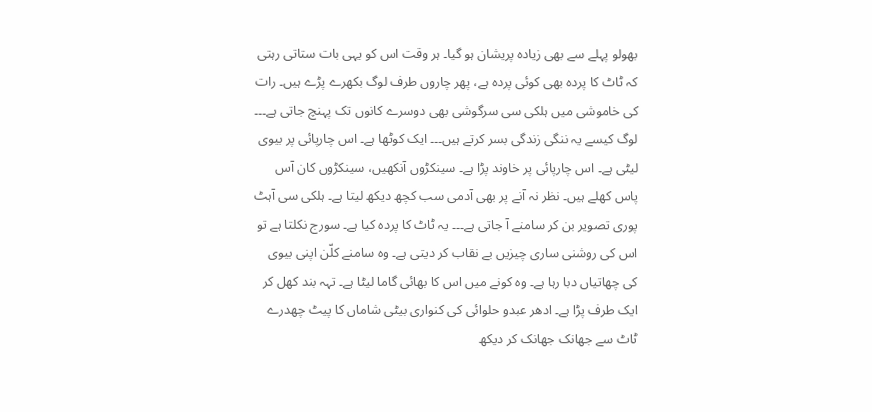بھولو پہلے سے بھی زیادہ پریشان ہو گیا۔ ہر وقت اس کو یہی بات ستاتی رہتی کہ ٹاٹ کا پردہ بھی کوئی پردہ ہے، پھر چاروں طرف لوگ بکھرے پڑے ہیں۔ رات کی خاموشی میں ہلکی سی سرگوشی بھی دوسرے کانوں تک پہنچ جاتی ہے۔۔۔ لوگ کیسے یہ ننگی زندگی بسر کرتے ہیں۔۔۔ ایک کوٹھا ہے۔ اس چارپائی پر بیوی لیٹی ہے۔ اس چارپائی پر خاوند پڑا ہے۔ سینکڑوں آنکھیں، سینکڑوں کان آس پاس کھلے ہیں۔ نظر نہ آنے پر بھی آدمی سب کچھ دیکھ لیتا ہے۔ ہلکی سی آہٹ پوری تصویر بن کر سامنے آ جاتی ہے۔۔۔ یہ ٹاٹ کا پردہ کیا ہے۔ سورج نکلتا ہے تو اس کی روشنی ساری چیزیں بے نقاب کر دیتی ہے۔ وہ سامنے کلّن اپنی بیوی کی چھاتیاں دبا رہا ہے۔ وہ کونے میں اس کا بھائی گاما لیٹا ہے۔ تہہ بند کھل کر ایک طرف پڑا ہے۔ ادھر عبدو حلوائی کی کنواری بیٹی شاماں کا پیٹ چھدرے ٹاٹ سے جھانک جھانک کر دیکھ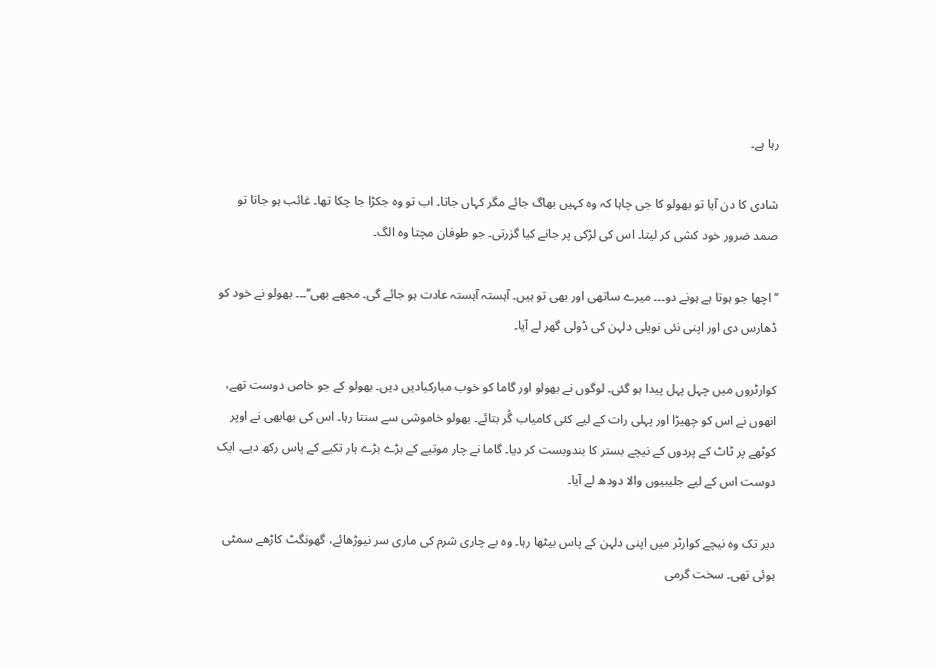رہا ہے۔

شادی کا دن آیا تو بھولو کا جی چاہا کہ وہ کہیں بھاگ جائے مگر کہاں جاتا۔ اب تو وہ جکڑا جا چکا تھا۔ غائب ہو جاتا تو صمد ضرور خود کشی کر لیتا۔ اس کی لڑکی پر جانے کیا گزرتی۔ جو طوفان مچتا وہ الگ۔

’’اچھا جو ہوتا ہے ہونے دو۔۔۔ میرے ساتھی اور بھی تو ہیں۔ آہستہ آہستہ عادت ہو جائے گی۔ مجھے بھی‘‘۔۔۔ بھولو نے خود کو ڈھارس دی اور اپنی نئی نویلی دلہن کی ڈولی گھر لے آیا۔

کوارٹروں میں چہل پہل پیدا ہو گئی۔ لوگوں نے بھولو اور گاما کو خوب مبارکبادیں دیں۔ بھولو کے جو خاص دوست تھے، انھوں نے اس کو چھیڑا اور پہلی رات کے لیے کئی کامیاب گُر بتائے۔ بھولو خاموشی سے سنتا رہا۔ اس کی بھابھی نے اوپر کوٹھے پر ٹاٹ کے پردوں کے نیچے بستر کا بندوبست کر دیا۔ گاما نے چار موتیے کے بڑے بڑے ہار تکیے کے پاس رکھ دیے۔ ایک دوست اس کے لیے جلیبیوں والا دودھ لے آیا۔

دیر تک وہ نیچے کوارٹر میں اپنی دلہن کے پاس بیٹھا رہا۔ وہ بے چاری شرم کی ماری سر نیوڑھائے، گھونگٹ کاڑھے سمٹی ہوئی تھی۔ سخت گرمی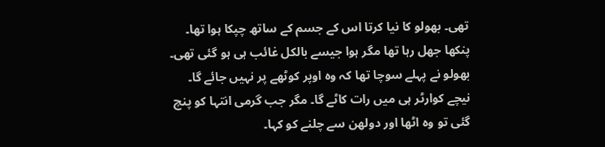تھی۔ بھولو کا نیا کرتا اس کے جسم کے ساتھ چپکا ہوا تھا۔ پنکھا جھل رہا تھا مگر ہوا جیسے بالکل غائب ہی ہو گئی تھی۔ بھولو نے پہلے سوچا تھا کہ وہ اوپر کوٹھے پر نہیں جائے گا۔ نیچے کوارٹر ہی میں رات کاٹے گا۔ مگر جب گرمی انتہا کو پنچ گئی تو وہ اٹھا اور دولھن سے چلنے کو کہا۔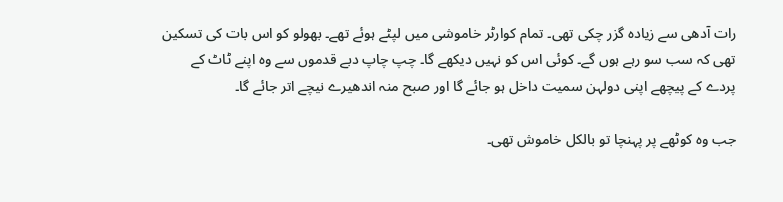رات آدھی سے زیادہ گزر چکی تھی۔ تمام کوارٹر خاموشی میں لپٹے ہوئے تھے۔ بھولو کو اس بات کی تسکین تھی کہ سب سو رہے ہوں گے۔ کوئی اس کو نہیں دیکھے گا۔ چپ چاپ دبے قدموں سے وہ اپنے ٹاٹ کے پردے کے پیچھے اپنی دولہن سمیت داخل ہو جائے گا اور صبح منہ اندھیرے نیچے اتر جائے گا۔

جب وہ کوٹھے پر پہنچا تو بالکل خاموش تھی۔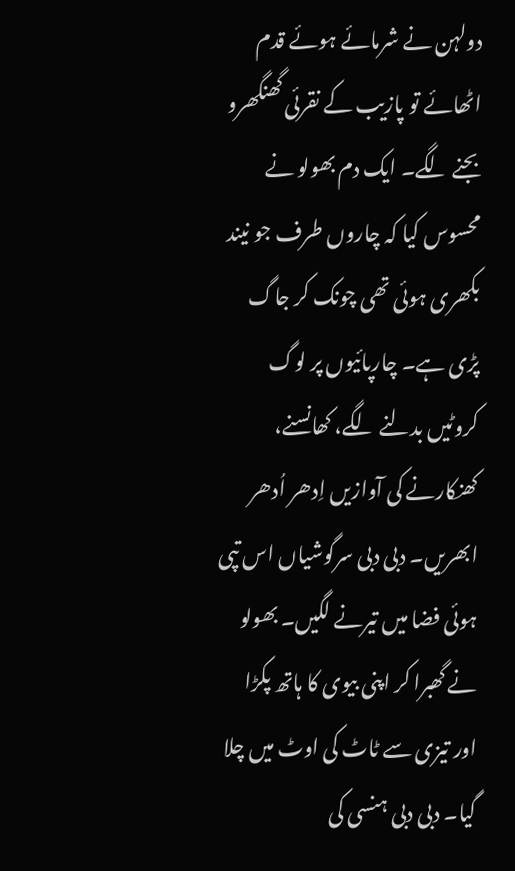دولہن نے شرمائے ہوئے قدم اٹھائے تو پازیب کے نقرئی گھنگھرو بجنے لگے۔ ایک دم بھولو نے محسوس کیا کہ چاروں طرف جو نیند بکھری ہوئی تھی چونک کر جاگ پڑی ہے۔ چارپائیوں پر لوگ کروٹیں بدلنے لگے، کھانسنے، کھنکارنے کی آوازیں اِدھر اُدھر ابھریں۔ دبی دبی سرگوشیاں اس تپی ہوئی فضا میں تیرنے لگیں۔ بھولو نے گھبرا کر اپنی بیوی کا ہاتھ پکڑا اور تیزی سے ٹاٹ کی اوٹ میں چلا گیا۔ دبی دبی ہنسی کی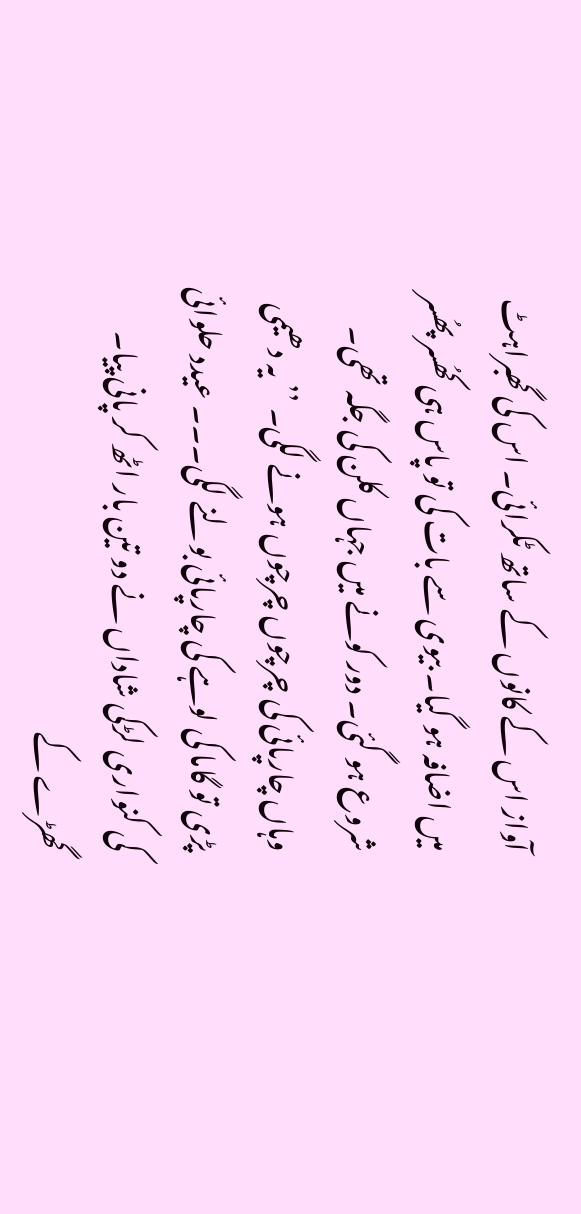آواز اس کے کانوں کے ساتھ ٹکرائی۔ اس کی گھبراہٹ میں اضافہ ہو گیا۔ بیوی سے بات کی تو پاس ہی کھُسر پھُسر شروع ہو گئی۔ دور کونے میں جہاں کلن کی جگہ تھی۔ وہاں چارپائی کی چرچوں چرچوں ہونے لگی۔ ’’یہ دھیمی پڑی تو گاما کی لوہے کی چارپائی بولنے لگی۔۔۔ عیدد حلوائی کی کنواری لڑکی شاداں نے دو تین بار اٹھ کر پانی پیا۔ گھڑے کے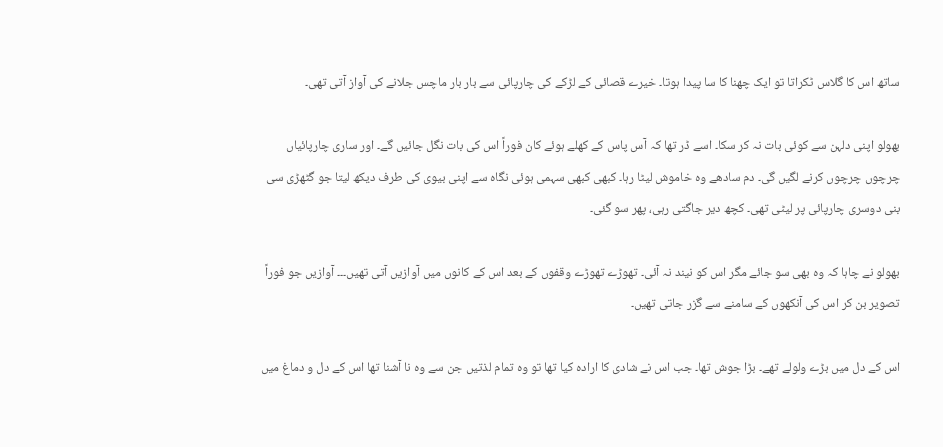ساتھ اس کا گلاس ٹکراتا تو ایک چھنا کا سا پیدا ہوتا۔ خیرے قصائی کے لڑکے کی چارپائی سے بار بار ماچس جلانے کی آواز آتی تھی۔

بھولو اپنی دلہن سے کوئی بات نہ کر سکا۔ اسے ڈر تھا کہ آس پاس کے کھلے ہوئے کان فوراً اس کی بات نگل جائیں گے۔ اور ساری چارپائیاں چرچوں چرچوں کرنے لگیں گی۔ دم سادھے وہ خاموش لیٹا رہا۔ کبھی کبھی سہمی ہوئی نگاہ سے اپنی بیوی کی طرف دیکھ لیتا جو گٹھڑی سی بنی دوسری چارپائی پر لیٹی تھی۔ کچھ دیر جاگتی رہی، پھر سو گئی۔

بھولو نے چاہا کہ وہ بھی سو جائے مگر اس کو نیند نہ آئی۔ تھوڑے تھوڑے وقفوں کے بعد اس کے کانوں میں آوازیں آتی تھیں۔۔۔ آوازیں جو فوراً تصویر بن کر اس کی آنکھوں کے سامنے سے گزر جاتی تھیں۔

اس کے دل میں بڑے ولولے تھے۔ بڑا جوش تھا۔ جب اس نے شادی کا ارادہ کیا تھا تو وہ تمام لذتیں جن سے وہ نا آشنا تھا اس کے دل و دماغ میں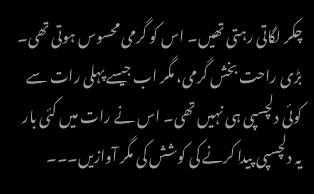چکر لگاتی رہتی تھیں۔ اس کو گرمی محسوس ہوتی تھی۔ بڑی راحت بخش گرمی، مگر اب جیسے پہلی رات سے کوئی دلچسپی ہی نہیں تھی۔ اس نے رات میں کئی بار یہ دلچسپی پیدا کرنے کی کوشش کی مگر آوازیں۔۔۔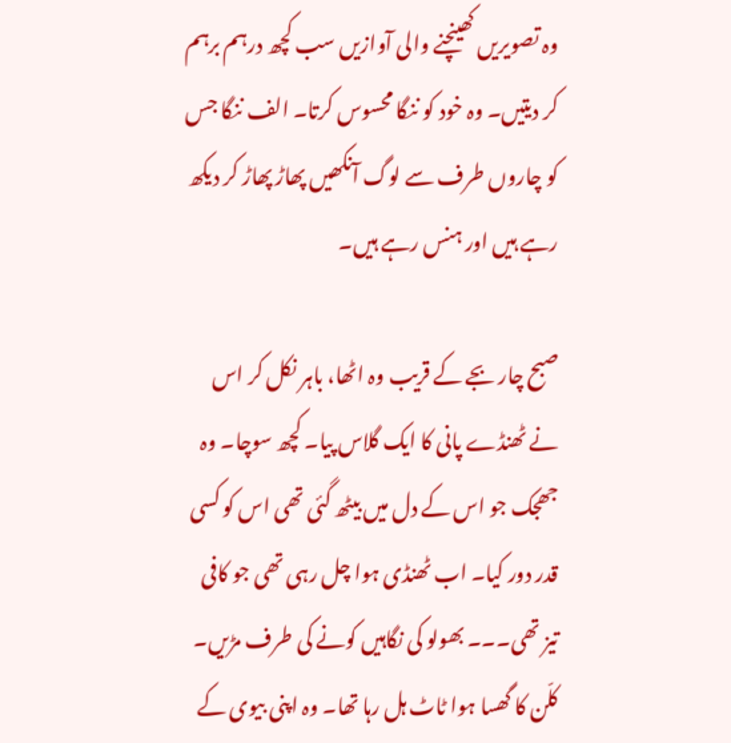وہ تصویریں کھینچنے والی آوازیں سب کچھ درہم برہم کر دیتیں۔ وہ خود کو ننگا محسوس کرتا۔ الف ننگا جس کو چاروں طرف سے لوگ آنکھیں پھاڑ پھاڑ کر دیکھ رہے ہیں اور ہنس رہے ہیں۔

صبح چار بجے کے قریب وہ اٹھا، باہر نکل کر اس نے ٹھنڈے پانی کا ایک گلاس پیا۔ کچھ سوچا۔ وہ جھجک جو اس کے دل میں بیٹھ گئی تھی اس کو کسی قدر دور کیا۔ اب ٹھنڈی ہوا چل رہی تھی جو کافی تیز تھی۔۔۔ بھولو کی نگاہیں کونے کی طرف مڑیں۔ کلّن کا گھسا ہوا ٹاٹ ہل رہا تھا۔ وہ اپنی بیوی کے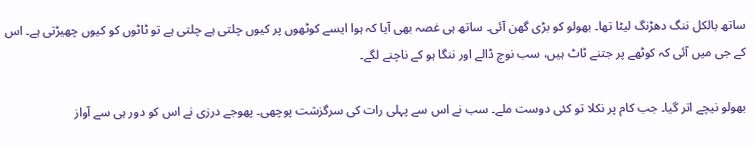ساتھ بالکل ننگ دھڑنگ لیٹا تھا۔ بھولو کو بڑی گھن آئی۔ ساتھ ہی غصہ بھی آیا کہ ہوا ایسے کوٹھوں پر کیوں چلتی ہے چلتی ہے تو ٹاٹوں کو کیوں چھیڑتی ہے۔ اس کے جی میں آئی کہ کوٹھے پر جتنے ٹاٹ ہیں، سب نوچ ڈالے اور ننگا ہو کے ناچنے لگے۔

بھولو نیچے اتر گیا۔ جب کام پر نکلا تو کئی دوست ملے۔ سب نے اس سے پہلی رات کی سرگزشت پوچھی۔ پھوجے درزی نے اس کو دور ہی سے آواز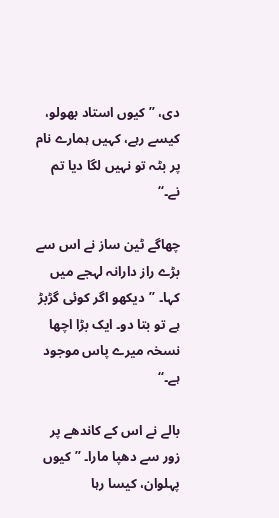دی، ’’کیوں استاد بھولو، کیسے رہے، کہیں ہمارے نام پر بٹہ تو نہیں لگا دیا تم نے۔‘‘

چھاگے ٹین ساز نے اس سے بڑے راز دارانہ لہجے میں کہا۔ ’’دیکھو اگر کوئی گڑبڑ ہے تو بتا دو۔ ایک بڑا اچھا نسخہ میرے پاس موجود ہے۔‘‘

بالے نے اس کے کاندھے پر زور سے دھپا مارا۔ ’’کیوں پہلوان، کیسا رہا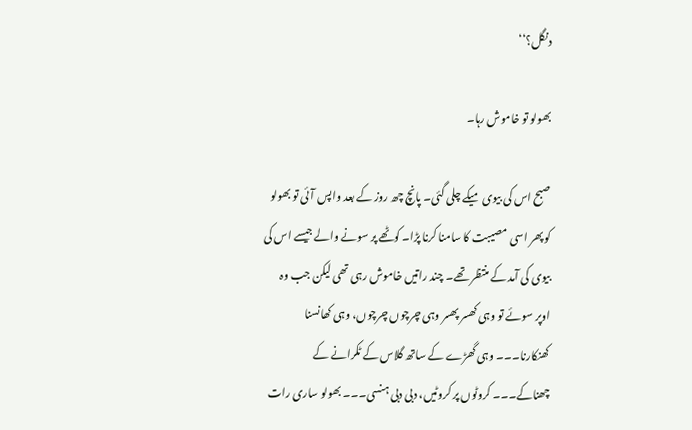دنگل؟‘‘

بھولو تو خاموش رہا۔

صبح اس کی بیوی میکے چلی گئی۔ پانچ چھ روز کے بعد واپس آئی تو بھولو کو پھر اسی مصیبت کا سامنا کرنا پڑا۔ کوٹھے پر سونے والے جیسے اس کی بیوی کی آمد کے منتظر تھے۔ چند راتیں خاموش رہی تھی لیکن جب وہ اوپر سوئے تو وہی کھسر پھسر وہی چرچوں چرچوں، وہی کھانسنا کھنکارنا۔۔۔ وہی گھڑے کے ساتھ گلاس کے ٹکرانے کے چھناکے۔۔۔ کروٹوں پر کروٹیں، دبی دبی ہنسی۔۔۔ بھولو ساری رات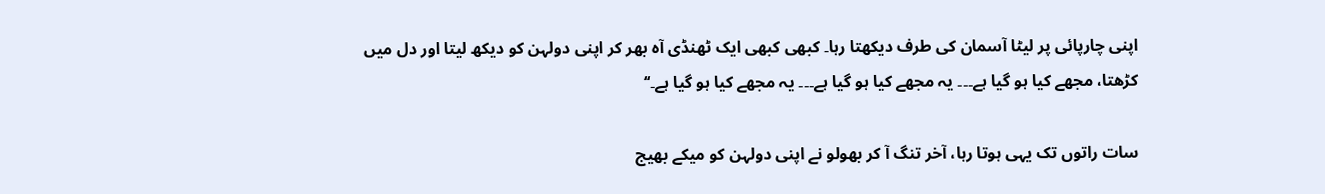اپنی چارپائی پر لیٹا آسمان کی طرف دیکھتا رہا۔ کبھی کبھی ایک ٹھنڈی آہ بھر کر اپنی دولہن کو دیکھ لیتا اور دل میں کڑھتا، مجھے کیا ہو گیا ہے۔۔۔ یہ مجھے کیا ہو گیا ہے۔۔۔ یہ مجھے کیا ہو گیا ہے۔‘‘

سات راتوں تک یہی ہوتا رہا، آخر تنگ آ کر بھولو نے اپنی دولہن کو میکے بھیج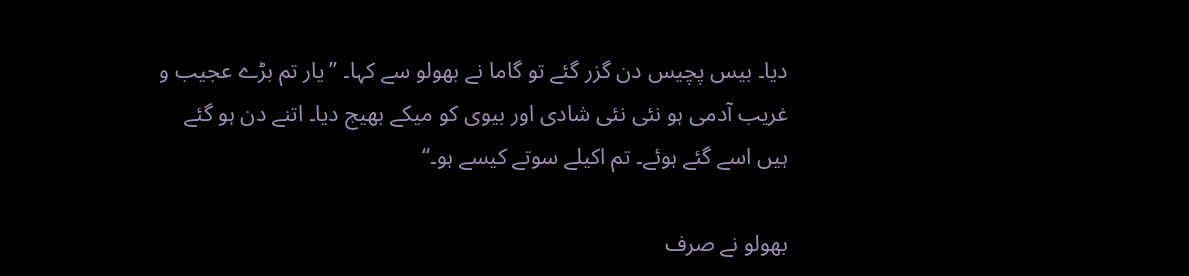دیا۔ بیس پچیس دن گزر گئے تو گاما نے بھولو سے کہا۔ ’’یار تم بڑے عجیب و غریب آدمی ہو نئی نئی شادی اور بیوی کو میکے بھیج دیا۔ اتنے دن ہو گئے ہیں اسے گئے ہوئے۔ تم اکیلے سوتے کیسے ہو۔‘‘

بھولو نے صرف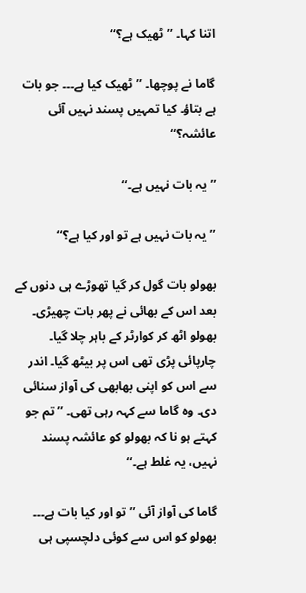اتنا کہا۔ ’’ٹھیک ہے؟‘‘

گاما نے پوچھا۔ ’’ٹھیک کیا ہے۔۔۔ جو بات ہے بتاؤ۔ کیا تمہیں پسند نہیں آئی عائشہ؟‘‘

’’یہ بات نہیں ہے۔‘‘

’’یہ بات نہیں ہے تو اور کیا ہے؟‘‘

بھولو بات گول کر گیا تھوڑے ہی دنوں کے بعد اس کے بھائی نے پھر بات چھیڑی۔ بھولو اٹھ کر کوارٹر کے باہر چلا گیا۔ چارپائی پڑی تھی اس پر بیٹھ گیا۔ اندر سے اس کو اپنی بھابھی کی آواز سنائی دی۔ وہ گاما سے کہہ رہی تھی۔ ’’تم جو کہتے ہو نا کہ بھولو کو عائشہ پسند نہیں، یہ غلط ہے۔‘‘

گاما کی آواز آئی ’’تو اور کیا بات ہے۔۔۔ بھولو کو اس سے کوئی دلچسپی ہی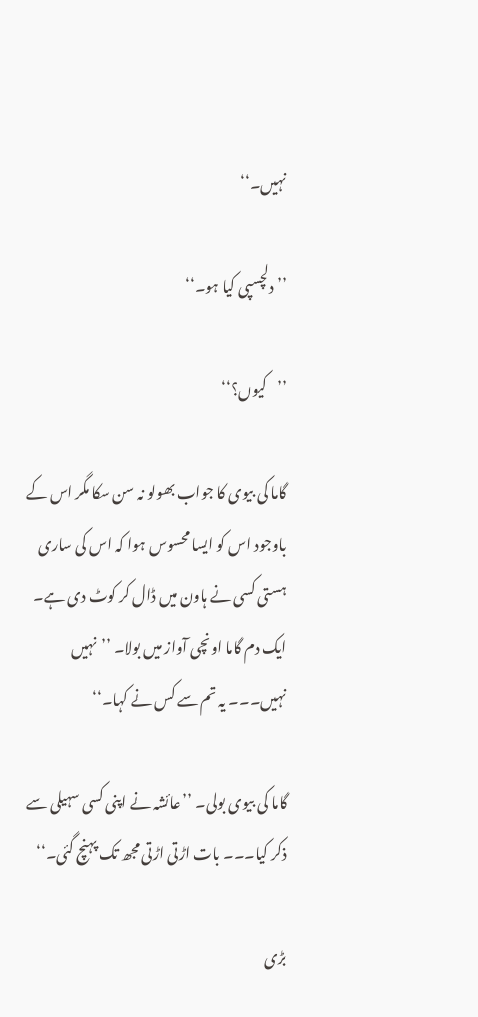نہیں۔‘‘

’’دلچسپی کیا ہو۔‘‘

’’کیوں؟‘‘

گاما کی بیوی کا جواب بھولو نہ سن سکا مگر اس کے باوجود اس کو ایسا محسوس ہوا کہ اس کی ساری ہستی کسی نے ہاون میں ڈال کر کوٹ دی ہے۔ ایک دم گاما اونچی آواز میں بولا۔ ’’نہیں نہیں۔۔۔ یہ تم سے کس نے کہا۔‘‘

گاما کی بیوی بولی۔ ’’عائشہ نے اپنی کسی سہیلی سے ذکر کیا۔۔۔ بات اڑتی اڑتی مجھ تک پہنچ گئی۔‘‘

بڑی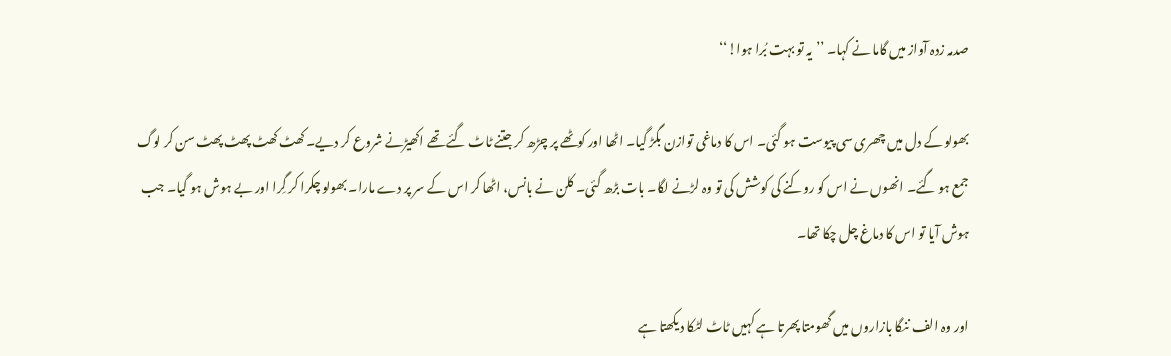صدمہ زدہ آواز میں گاما نے کہا۔ ’’یہ تو بہت بُرا ہوا!‘‘

بھولو کے دل میں چھری سی پیوست ہو گئی۔ اس کا دماغی توازن بگڑ گیا۔ اٹھا اور کوٹھے پر چڑھ کر جتنے ٹاٹ گئے تھے اکھیڑنے شروع کر دیے۔ کھٹ کھٹ پھٹ پھٹ سن کر لوگ جمع ہو گئے۔ انھوں نے اس کو روکنے کی کوشش کی تو وہ لڑنے لگا۔ بات بڑھ گئی۔ کلن نے بانس، اٹھا کر اس کے سر پر دے مارا۔ بھولو چکرا کر گِرا اور بے ہوش ہو گیا۔ جب ہوش آیا تو اس کا دماغ چل چکا تھا۔

اور وہ الف ننگا بازاروں میں گھومتا پھرتا ہے کہیں ٹاٹ لٹکا دیکھتا ہے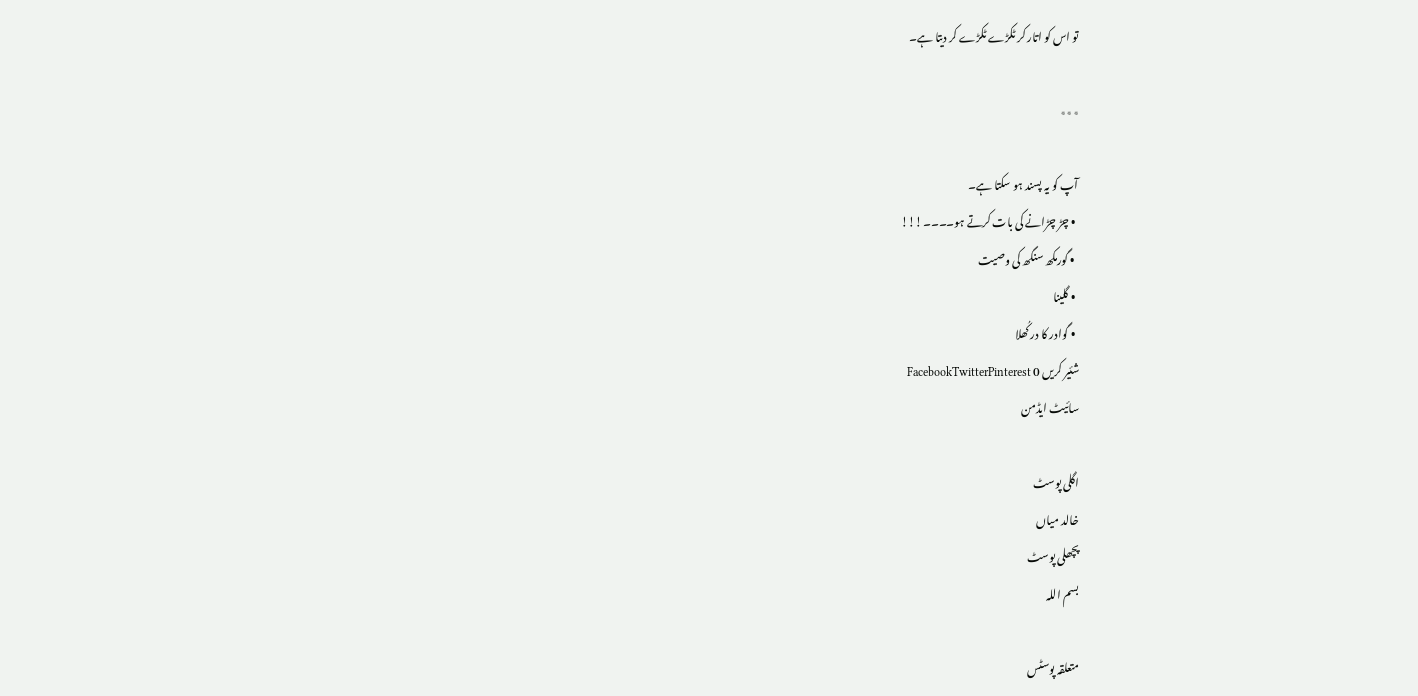تو اس کو اتار کر ٹکڑے ٹکڑے کر دیتا ہے۔

٭٭٭

آپ کو یہ پسند ہو سکتا ہے۔
  • چڑ چڑانے کی بات کرتے ہو۔۔۔۔!!!
  • گورمکھ سنگھ کی وصیت
  • گلینا
  • گوادر کا در کُھلا
شئیر کریں 0 FacebookTwitterPinterest
سائیٹ ایڈمن

اگلی پوسٹ
خالد میاں
پچھلی پوسٹ
بسم اللہ

متعلقہ پوسٹس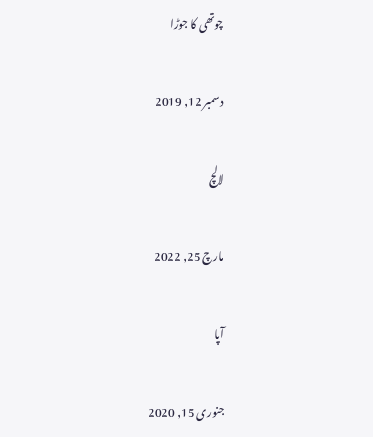چوتھی کا جوڑا

دسمبر 12, 2019

لالچ

مارچ 25, 2022

آپا

جنوری 15, 2020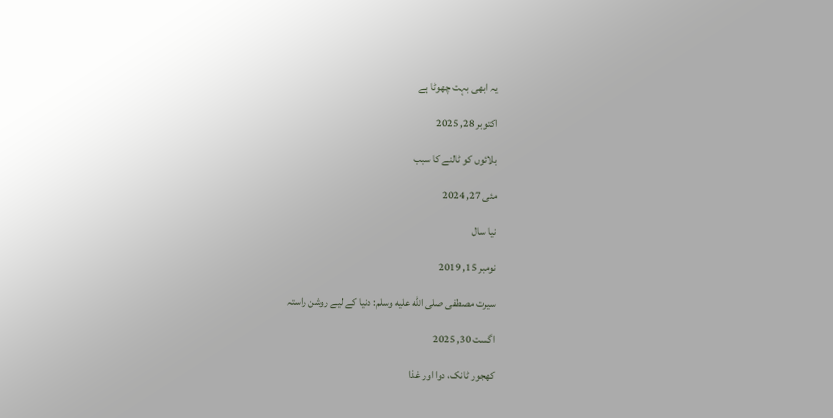یہ ابھی بہت چھوٹا ہے

اکتوبر 28, 2025

بلائوں کو ٹالنے کا سبب

مئی 27, 2024

نیا سال

نومبر 15, 2019

سیرت مصطفی صلى الله عليه وسلم: دنیا کے لیے روشن راستہ

اگست 30, 2025

کھجور ٹانک، دوا اور غذا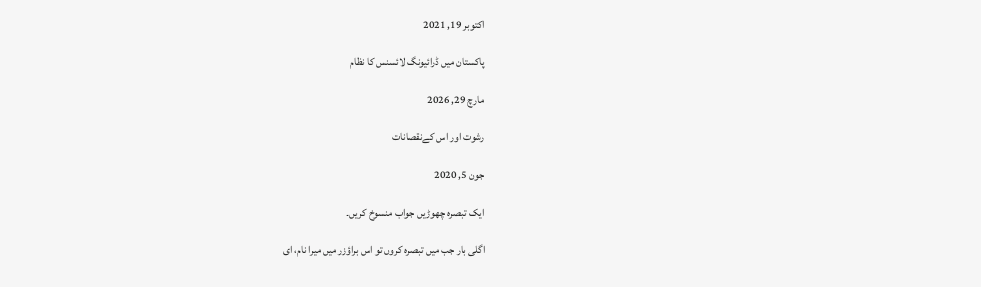اکتوبر 19, 2021

پاکستان میں ڈرائیونگ لائسنس کا نظام

مارچ 29, 2026

رشوت اور اس کےنقصانات

جون 5, 2020

ایک تبصرہ چھوڑیں جواب منسوخ کریں۔

اگلی بار جب میں تبصرہ کروں تو اس براؤزر میں میرا نام، ای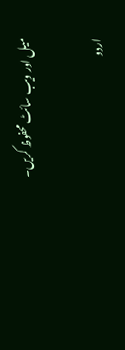میل اور ویب سائٹ محفوظ کریں۔

اردو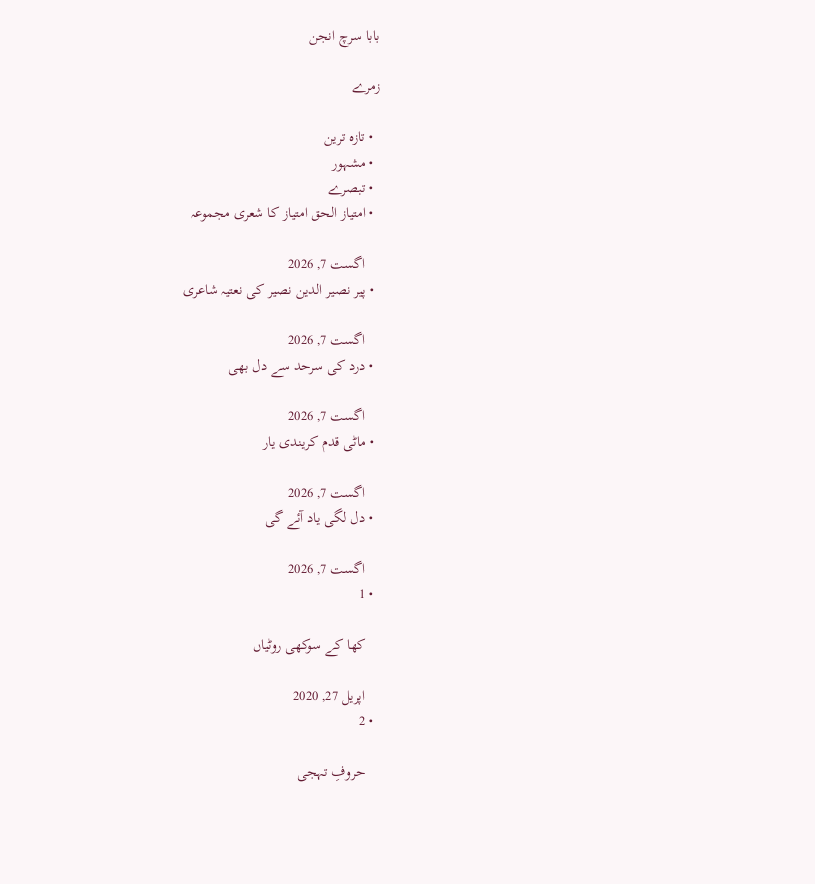بابا سرچ انجن

زمرے

  • تازہ ترین
  • مشہور
  • تبصرے
  • امتیاز الحق امتیاز کا شعری مجموعہ

    اگست 7, 2026
  • پیر نصیر الدین نصیر کی نعتیہ شاعری

    اگست 7, 2026
  • درد کی سرحد سے دل بھی

    اگست 7, 2026
  • ماٹی قدم کریندی یار

    اگست 7, 2026
  • دل لگی یاد آئے گی

    اگست 7, 2026
  • 1

    کھا کے سوکھی روٹیاں

    اپریل 27, 2020
  • 2

    حروفِ تہجی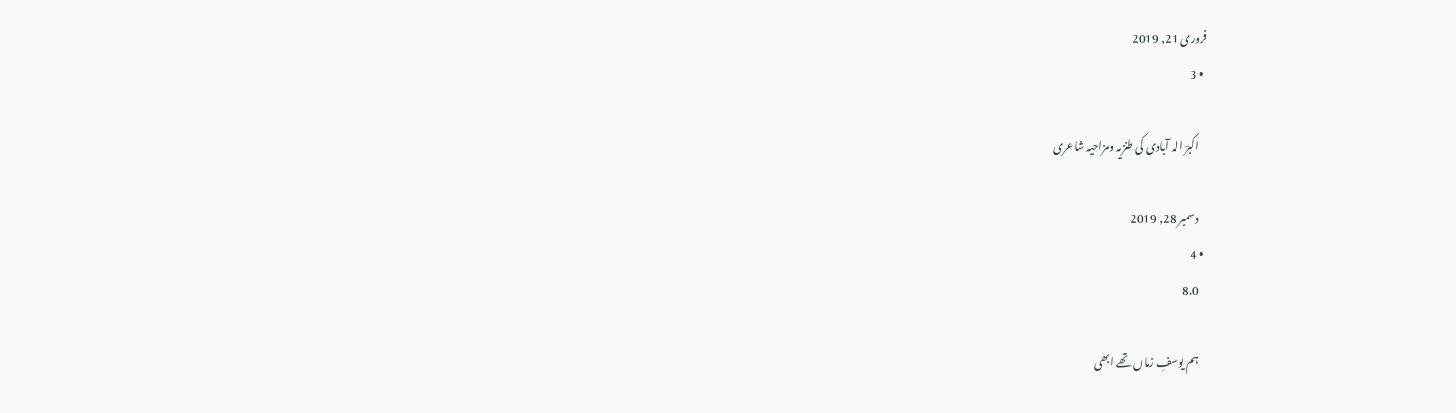فروری 21, 2019
  • 3

    اکبرؔ الہ آبادی کی طنزیہ ومزاحیہ شاعری

    دسمبر 28, 2019
  • 4
    8.0

    ہم یوسفِ زماں تھے ابھی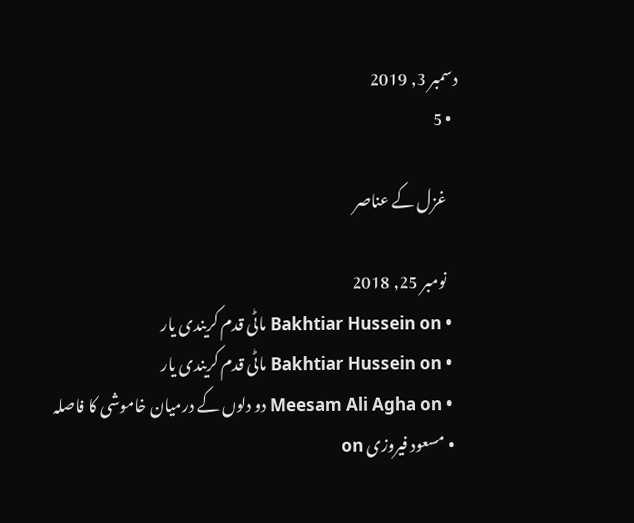دسمبر 3, 2019
  • 5

    غزل کے عناصر

    نومبر 25, 2018
  • Bakhtiar Hussein on ماٹی قدم کریندی یار
  • Bakhtiar Hussein on ماٹی قدم کریندی یار
  • Meesam Ali Agha on دو دلوں کے درمیان خاموشی کا فاصلہ
  • مسعود فیروزی on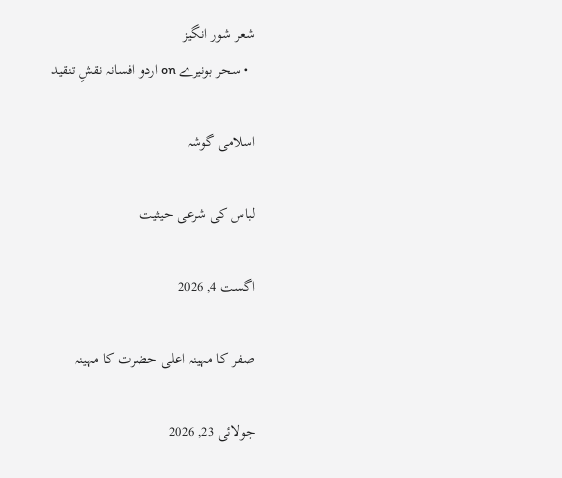شعر شور انگیز
  • سحر بونیرے on اردو افسانہ نقشِ تنقید

اسلامی گوشہ

لباس کی شرعی حیثیت

اگست 4, 2026

صفر کا مہینہ اعلی حضرت کا مہینہ

جولائی 23, 2026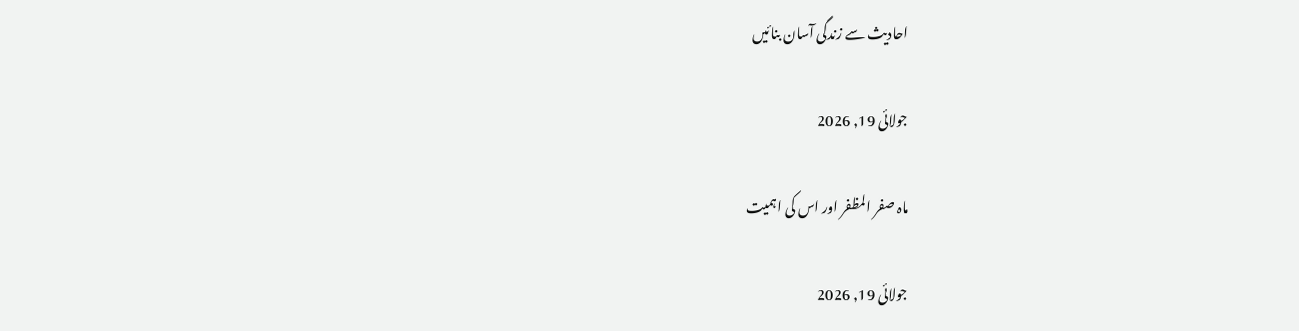احادیث سے زندگی آسان بنائیں

جولائی 19, 2026

ماہ صفر المظفر اور اس کی اہمیت

جولائی 19, 2026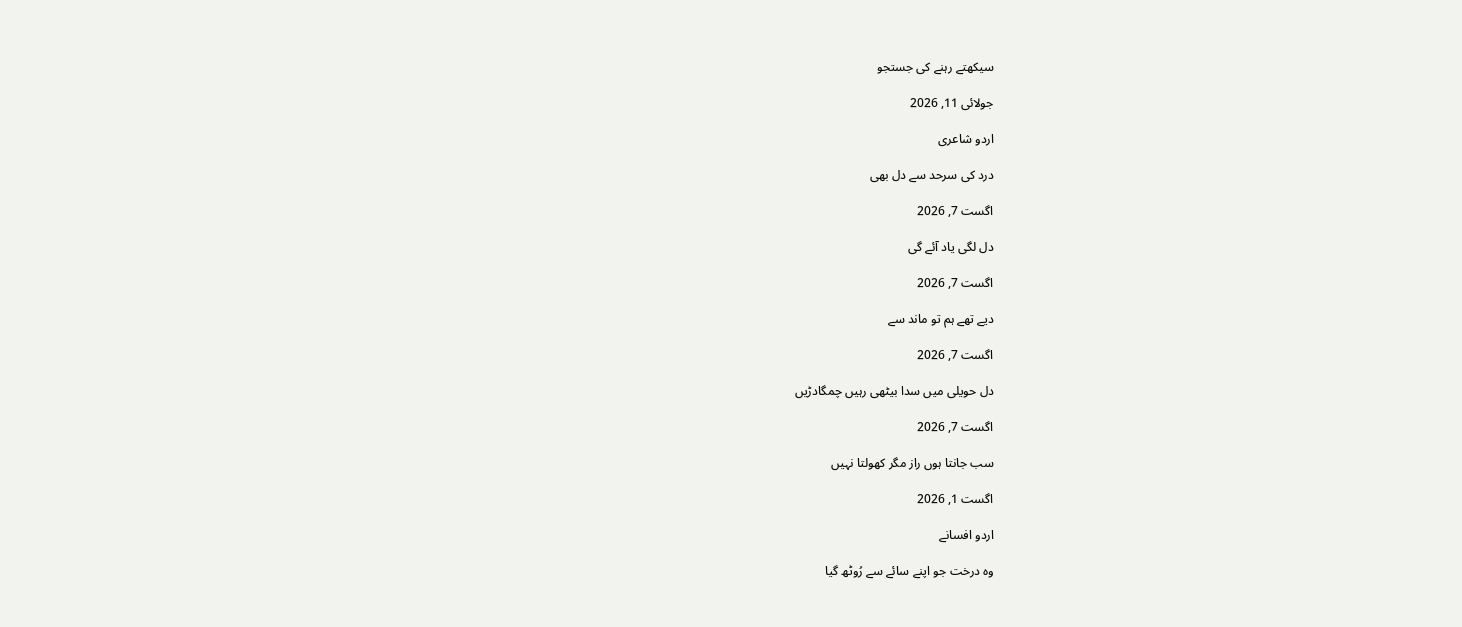سیکھتے رہنے کی جستجو

جولائی 11, 2026

اردو شاعری

درد کی سرحد سے دل بھی

اگست 7, 2026

دل لگی یاد آئے گی

اگست 7, 2026

دیے تھے ہم تو ماند سے

اگست 7, 2026

دل حویلی میں سدا بیٹھی رہیں چمگادڑیں

اگست 7, 2026

سب جانتا ہوں راز مگر کھولتا نہیں

اگست 1, 2026

اردو افسانے

وہ درخت جو اپنے سائے سے رُوٹھ گیا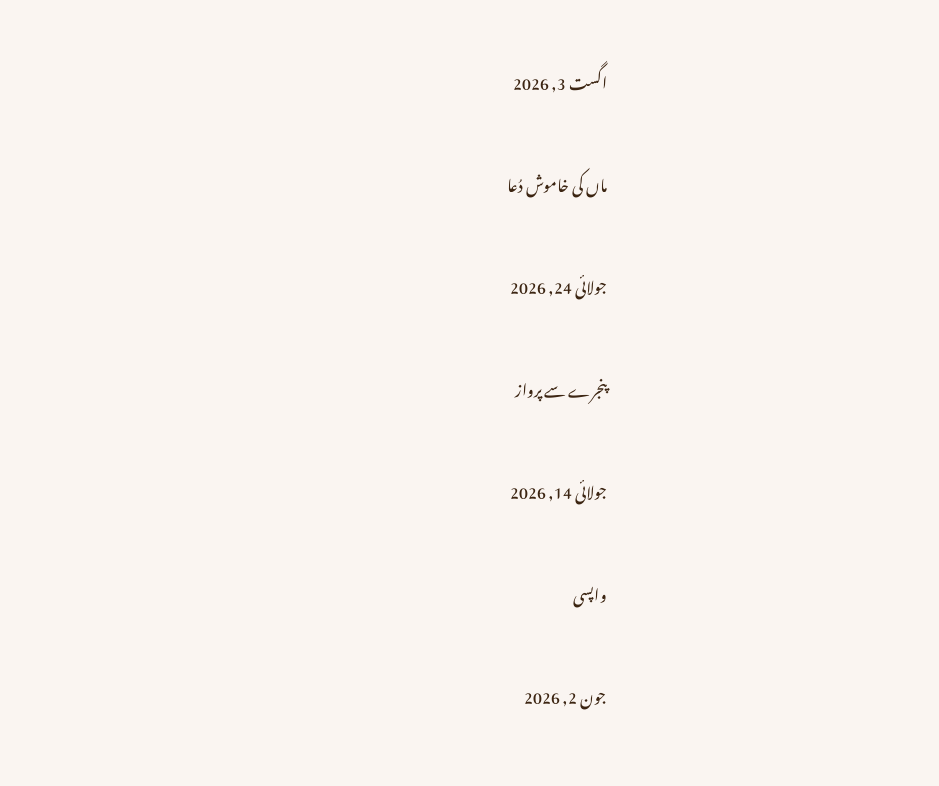اگست 3, 2026

ماں کی خاموش دُعا

جولائی 24, 2026

پنجرے سے پرواز

جولائی 14, 2026

واپسی

جون 2, 2026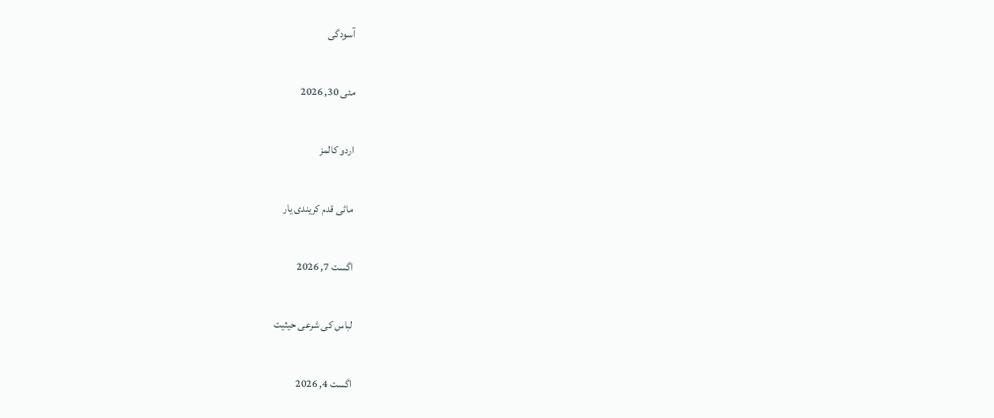آسودگی

مئی 30, 2026

اردو کالمز

ماٹی قدم کریندی یار

اگست 7, 2026

لباس کی شرعی حیثیت

اگست 4, 2026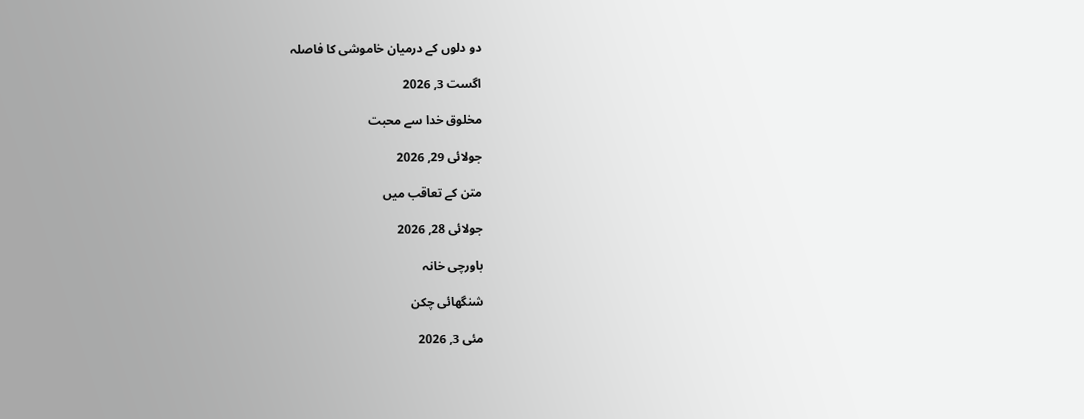دو دلوں کے درمیان خاموشی کا فاصلہ

اگست 3, 2026

مخلوق خدا سے محبت

جولائی 29, 2026

متن کے تعاقب میں

جولائی 28, 2026

باورچی خانہ

شنگھائی چکن

مئی 3, 2026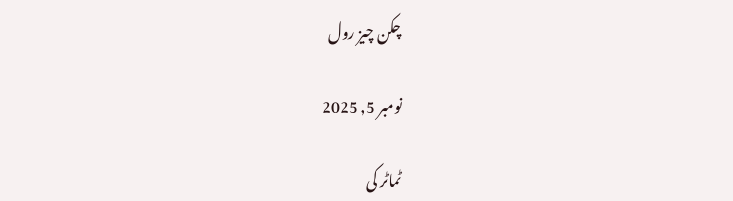چکن چیز رول

نومبر 5, 2025

ٹماٹر کی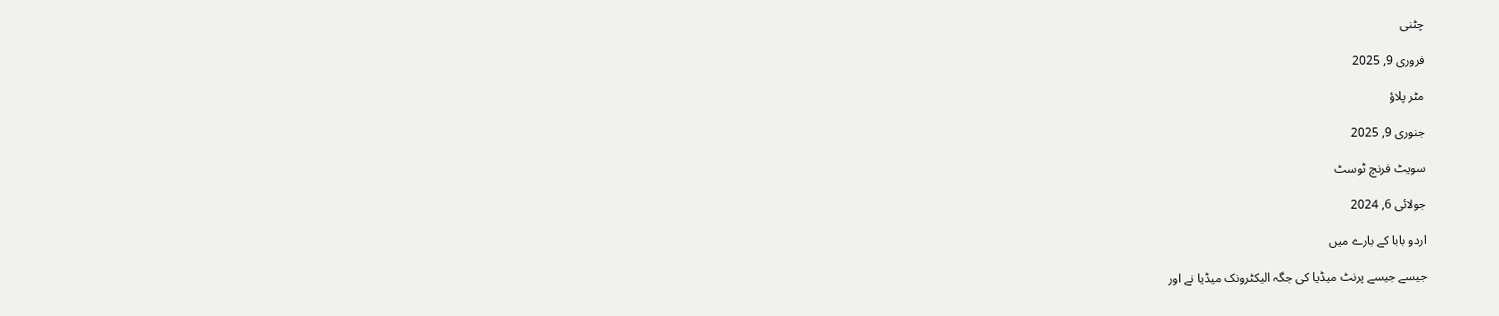چٹنی

فروری 9, 2025

مٹر پلاؤ

جنوری 9, 2025

سویٹ فرنچ ٹوسٹ

جولائی 6, 2024

اردو بابا کے بارے میں

جیسے جیسے پرنٹ میڈیا کی جگہ الیکٹرونک میڈیا نے اور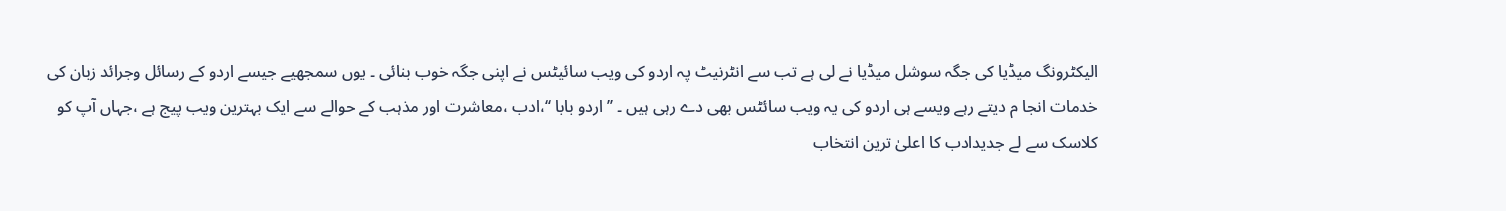الیکٹرونگ میڈیا کی جگہ سوشل میڈیا نے لی ہے تب سے انٹرنیٹ پہ اردو کی ویب سائیٹس نے اپنی جگہ خوب بنائی ۔ یوں سمجھیے جیسے اردو کے رسائل وجرائد زبان کی خدمات انجا م دیتے رہے ویسے ہی اردو کی یہ ویب سائٹس بھی دے رہی ہیں ۔ ’’ اردو بابا ‘‘،ادب ،معاشرت اور مذہب کے حوالے سے ایک بہترین ویب پیج ہے ،جہاں آپ کو کلاسک سے لے جدیدادب کا اعلیٰ ترین انتخاب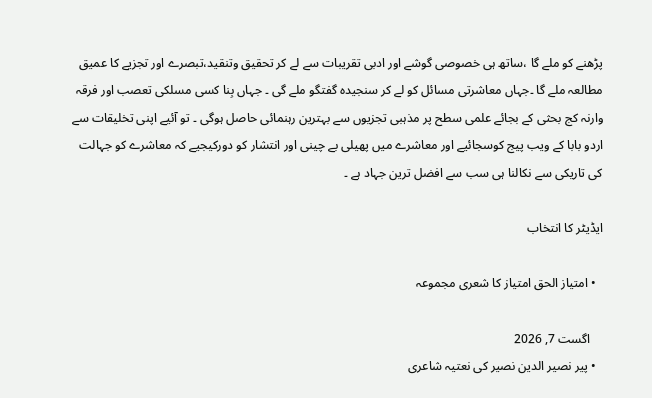پڑھنے کو ملے گا ،ساتھ ہی خصوصی گوشے اور ادبی تقریبات سے لے کر تحقیق وتنقید،تبصرے اور تجزیے کا عمیق مطالعہ ملے گا ۔جہاں معاشرتی مسائل کو لے کر سنجیدہ گفتگو ملے گی ۔ جہاں بِنا کسی مسلکی تعصب اور فرقہ وارنہ کج بحثی کے بجائے علمی سطح پر مذہبی تجزیوں سے بہترین رہنمائی حاصل ہوگی ۔ تو آئیے اپنی تخلیقات سے اردو بابا کے ویب پیج کوسجائیے اور معاشرے میں پھیلی بے چینی اور انتشار کو دورکیجیے کہ معاشرے کو جہالت کی تاریکی سے نکالنا ہی سب سے افضل ترین جہاد ہے ۔

ایڈیٹر کا انتخاب

  • امتیاز الحق امتیاز کا شعری مجموعہ

    اگست 7, 2026
  • پیر نصیر الدین نصیر کی نعتیہ شاعری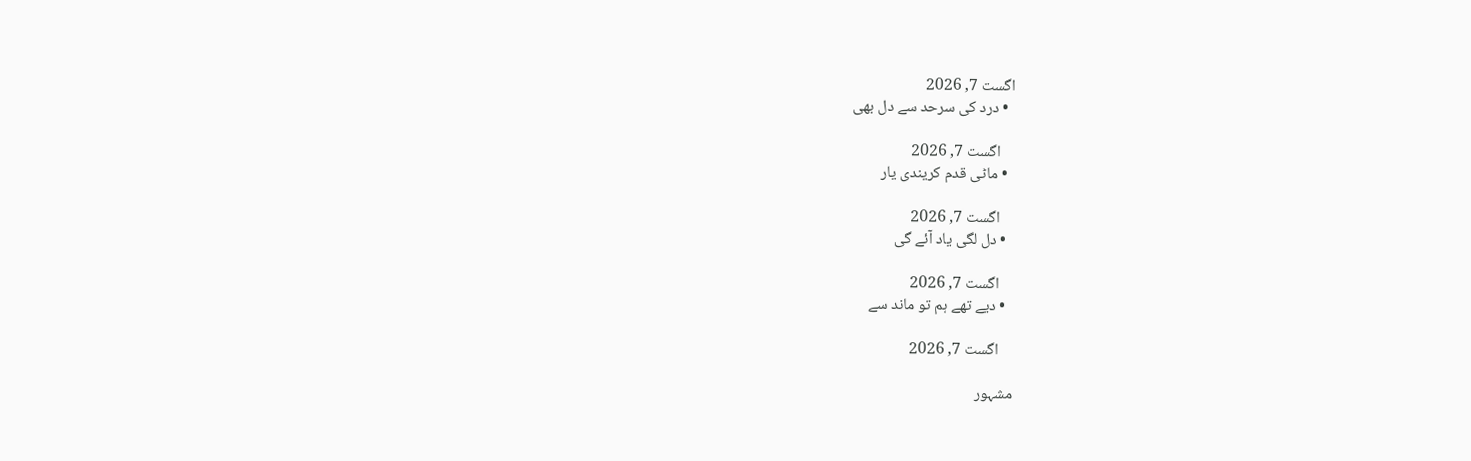اگست 7, 2026
  • درد کی سرحد سے دل بھی

    اگست 7, 2026
  • ماٹی قدم کریندی یار

    اگست 7, 2026
  • دل لگی یاد آئے گی

    اگست 7, 2026
  • دیے تھے ہم تو ماند سے

    اگست 7, 2026

مشہور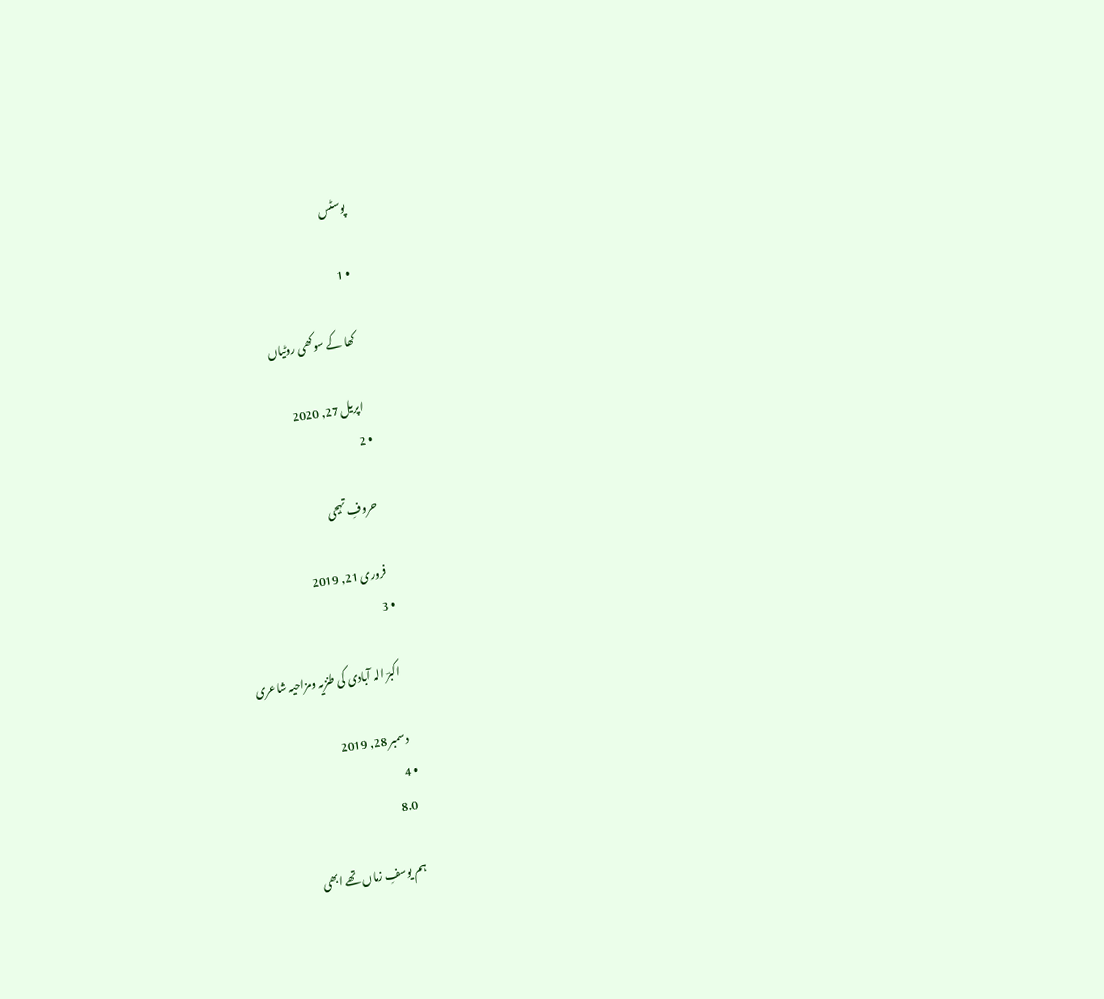پوسٹس

  • 1

    کھا کے سوکھی روٹیاں

    اپریل 27, 2020
  • 2

    حروفِ تہجی

    فروری 21, 2019
  • 3

    اکبرؔ الہ آبادی کی طنزیہ ومزاحیہ شاعری

    دسمبر 28, 2019
  • 4
    8.0

    ہم یوسفِ زماں تھے ابھی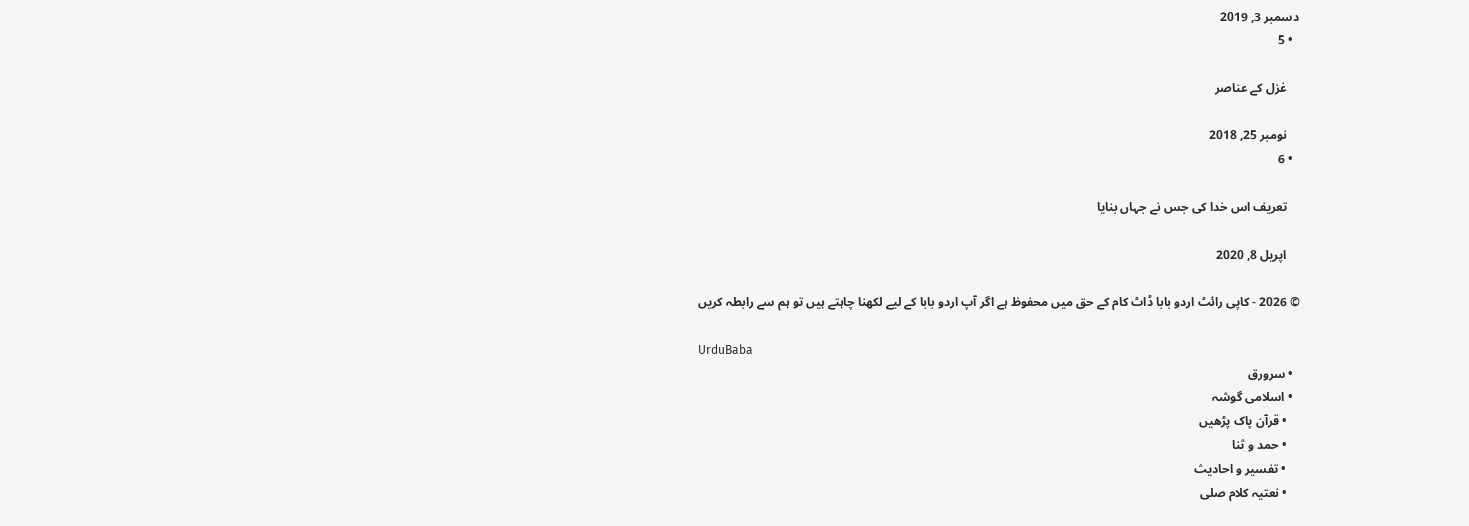دسمبر 3, 2019
  • 5

    غزل کے عناصر

    نومبر 25, 2018
  • 6

    تعریف اس خدا کی جس نے جہاں بنایا

    اپریل 8, 2020

© 2026 - کاپی رائٹ اردو بابا ڈاٹ کام کے حق میں محفوظ ہے اگر آپ اردو بابا کے لیے لکھنا چاہتے ہیں تو ہم سے رابطہ کریں

UrduBaba
  • سرورق
  • اسلامی گوشہ
    • قرآن پاک پڑھیں
    • حمد و ثنا
    • تفسیر و احادیث
    • نعتیہ کلام صلى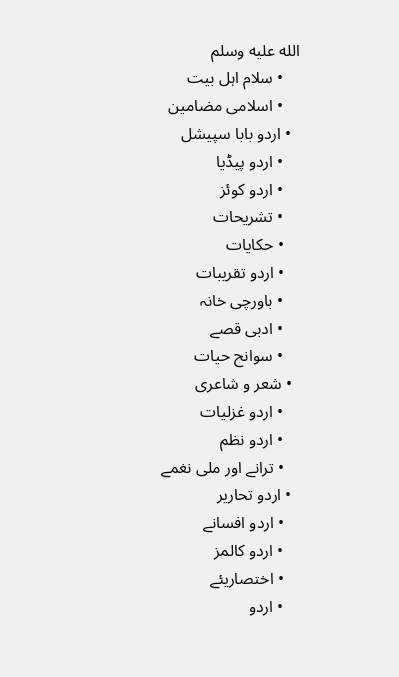الله عليه وسلم
    • سلام اہل بیت
    • اسلامی مضامین
  • اردو بابا سپیشل
    • اردو پیڈیا
    • اردو کوئز
    • تشریحات
    • حکایات
    • اردو تقریبات
    • باورچی خانہ
    • ادبی قصے
    • سوانح حیات
  • شعر و شاعری
    • اردو غزلیات
    • اردو نظم
    • ترانے اور ملی نغمے
  • اردو تحاریر
    • اردو افسانے
    • اردو کالمز
    • اختصاریئے
    • اردو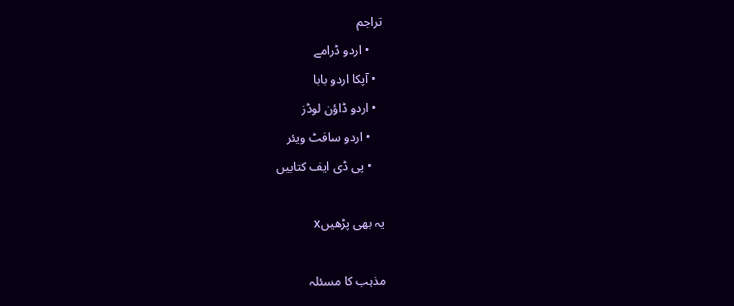تراجم
    • اردو ڈرامے
  • آپکا اردو بابا
  • اردو ڈاؤن لوڈز
    • اردو سافٹ ویئر
    • پی ڈی ایف کتابیں

یہ بھی پڑھیںx

مذہب کا مسئلہ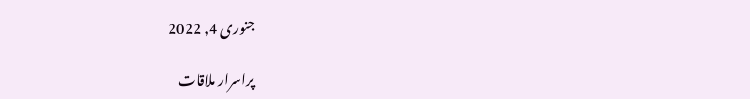جنوری 4, 2022

پراسرار ملاقات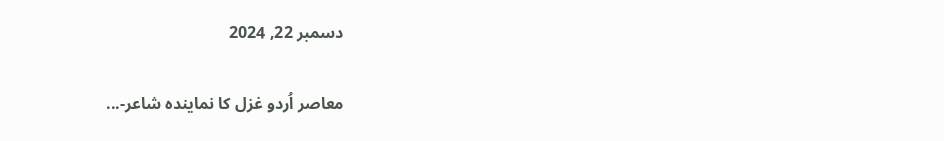دسمبر 22, 2024

معاصر اُردو غزل کا نمایندہ شاعر-...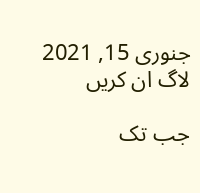جنوری 15, 2021
لاگ ان کریں

جب تک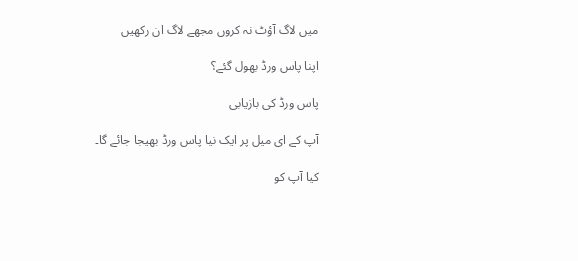میں لاگ آؤٹ نہ کروں مجھے لاگ ان رکھیں

اپنا پاس ورڈ بھول گئے؟

پاس ورڈ کی بازیابی

آپ کے ای میل پر ایک نیا پاس ورڈ بھیجا جائے گا۔

کیا آپ کو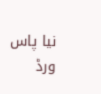نیا پاس ورڈ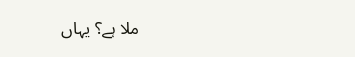ملا ہے؟ یہاں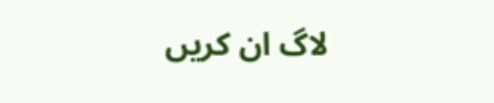لاگ ان کریں